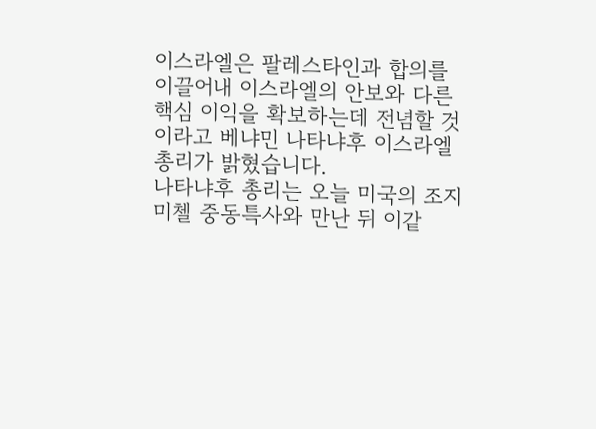이스라엘은 팔레스타인과 합의를 이끌어내 이스라엘의 안보와 다른 핵심 이익을 확보하는데 전념할 것이라고 베냐민 나타냐후 이스라엘 총리가 밝혔습니다.
나타냐후 총리는 오늘 미국의 조지 미첼 중동특사와 만난 뒤 이같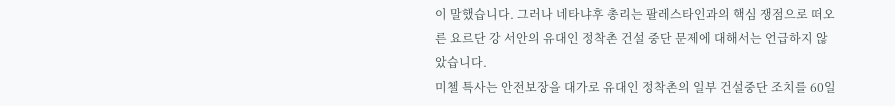이 말했습니다. 그러나 네타냐후 총리는 팔레스타인과의 핵심 쟁점으로 떠오른 요르단 강 서안의 유대인 정착촌 건설 중단 문제에 대해서는 언급하지 않았습니다.
미첼 특사는 안전보장을 대가로 유대인 정착촌의 일부 건설중단 조치를 60일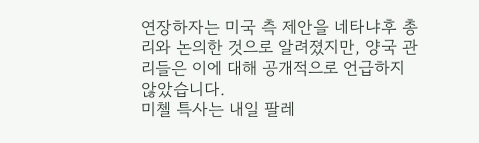연장하자는 미국 측 제안을 네타냐후 총리와 논의한 것으로 알려졌지만, 양국 관리들은 이에 대해 공개적으로 언급하지 않았습니다.
미첼 특사는 내일 팔레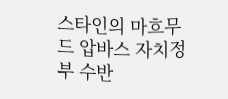스타인의 마흐무드 압바스 자치정부 수반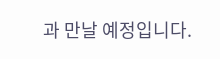과 만날 예정입니다.